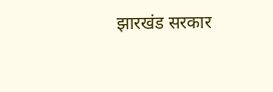झारखंड सरकार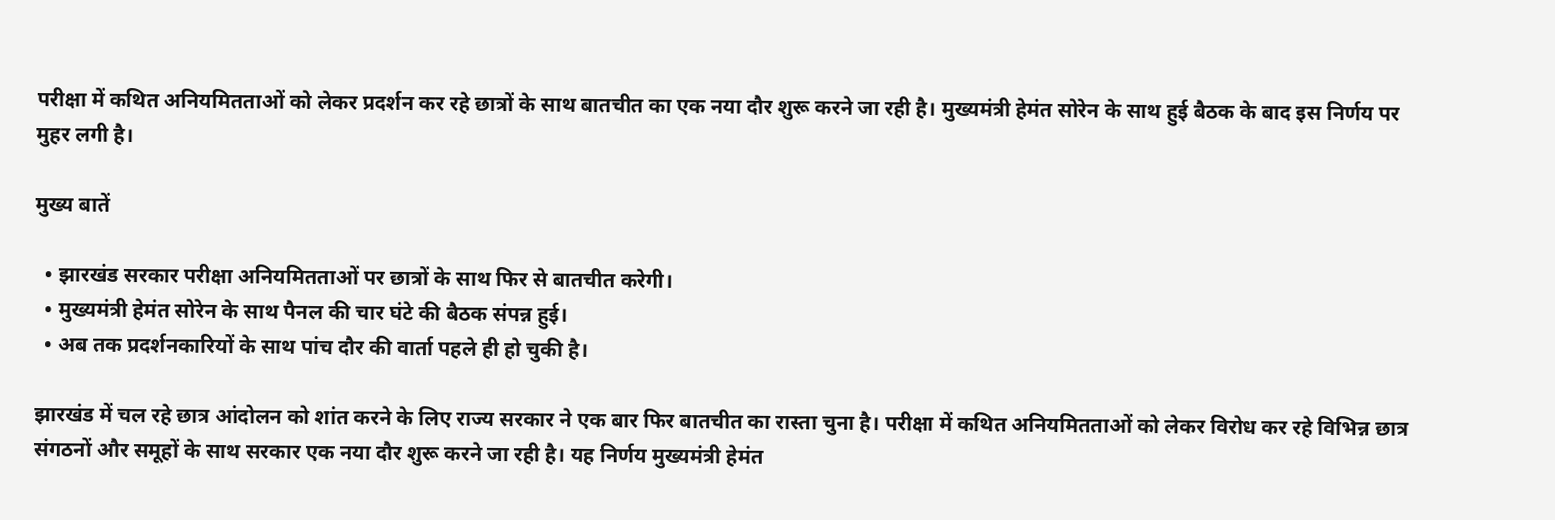परीक्षा में कथित अनियमितताओं को लेकर प्रदर्शन कर रहे छात्रों के साथ बातचीत का एक नया दौर शुरू करने जा रही है। मुख्यमंत्री हेमंत सोरेन के साथ हुई बैठक के बाद इस निर्णय पर मुहर लगी है।

मुख्य बातें

  • झारखंड सरकार परीक्षा अनियमितताओं पर छात्रों के साथ फिर से बातचीत करेगी।
  • मुख्यमंत्री हेमंत सोरेन के साथ पैनल की चार घंटे की बैठक संपन्न हुई।
  • अब तक प्रदर्शनकारियों के साथ पांच दौर की वार्ता पहले ही हो चुकी है।

झारखंड में चल रहे छात्र आंदोलन को शांत करने के लिए राज्य सरकार ने एक बार फिर बातचीत का रास्ता चुना है। परीक्षा में कथित अनियमितताओं को लेकर विरोध कर रहे विभिन्न छात्र संगठनों और समूहों के साथ सरकार एक नया दौर शुरू करने जा रही है। यह निर्णय मुख्यमंत्री हेमंत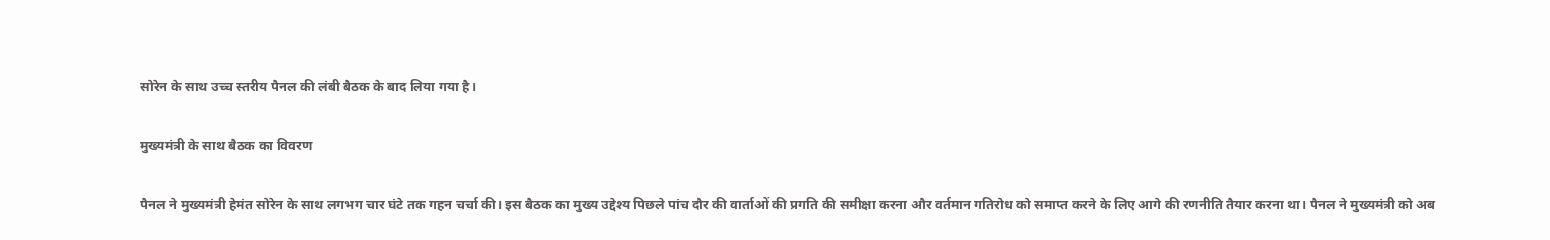सोरेन के साथ उच्च स्तरीय पैनल की लंबी बैठक के बाद लिया गया है।

मुख्यमंत्री के साथ बैठक का विवरण

पैनल ने मुख्यमंत्री हेमंत सोरेन के साथ लगभग चार घंटे तक गहन चर्चा की। इस बैठक का मुख्य उद्देश्य पिछले पांच दौर की वार्ताओं की प्रगति की समीक्षा करना और वर्तमान गतिरोध को समाप्त करने के लिए आगे की रणनीति तैयार करना था। पैनल ने मुख्यमंत्री को अब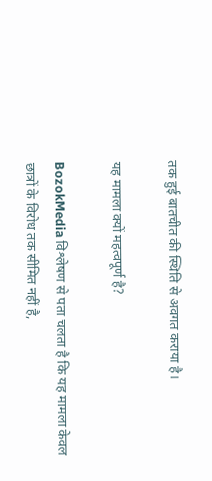तक हुई बातचीत की स्थिति से अवगत कराया है।

यह मामला क्यों महत्वपूर्ण है?

BozokMedia विश्लेषण से पता चलता है कि यह मामला केवल छात्रों के विरोध तक सीमित नहीं है,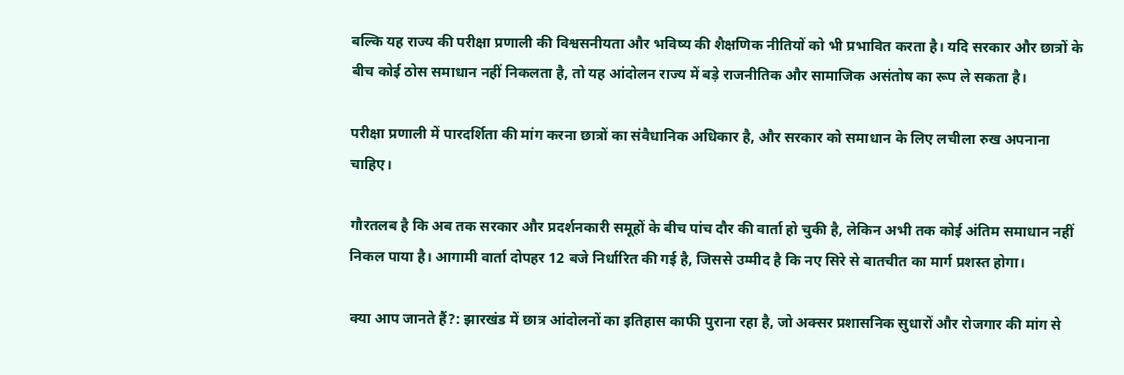बल्कि यह राज्य की परीक्षा प्रणाली की विश्वसनीयता और भविष्य की शैक्षणिक नीतियों को भी प्रभावित करता है। यदि सरकार और छात्रों के बीच कोई ठोस समाधान नहीं निकलता है, तो यह आंदोलन राज्य में बड़े राजनीतिक और सामाजिक असंतोष का रूप ले सकता है।

परीक्षा प्रणाली में पारदर्शिता की मांग करना छात्रों का संवैधानिक अधिकार है, और सरकार को समाधान के लिए लचीला रुख अपनाना चाहिए।

गौरतलब है कि अब तक सरकार और प्रदर्शनकारी समूहों के बीच पांच दौर की वार्ता हो चुकी है, लेकिन अभी तक कोई अंतिम समाधान नहीं निकल पाया है। आगामी वार्ता दोपहर 12 बजे निर्धारित की गई है, जिससे उम्मीद है कि नए सिरे से बातचीत का मार्ग प्रशस्त होगा।

क्या आप जानते हैं?: झारखंड में छात्र आंदोलनों का इतिहास काफी पुराना रहा है, जो अक्सर प्रशासनिक सुधारों और रोजगार की मांग से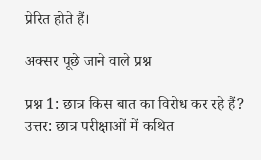प्रेरित होते हैं।

अक्सर पूछे जाने वाले प्रश्न

प्रश्न 1: छात्र किस बात का विरोध कर रहे हैं?
उत्तर: छात्र परीक्षाओं में कथित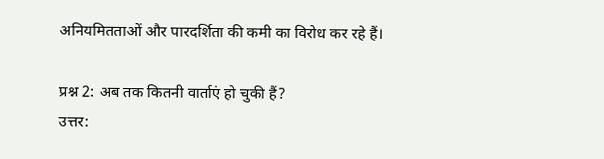अनियमितताओं और पारदर्शिता की कमी का विरोध कर रहे हैं।

प्रश्न 2: अब तक कितनी वार्ताएं हो चुकी हैं?
उत्तर: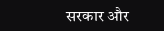सरकार और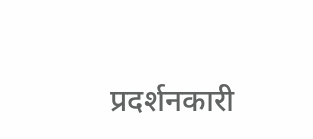प्रदर्शनकारी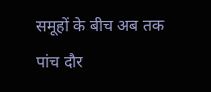समूहों के बीच अब तक पांच दौर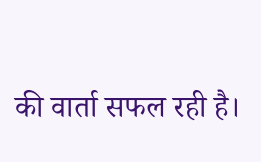की वार्ता सफल रही है।